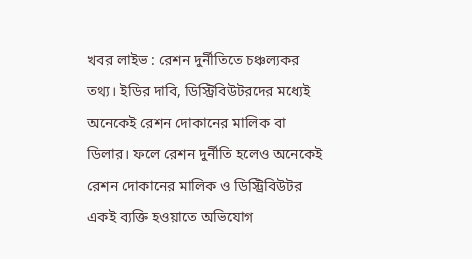খবর লাইভ : রেশন দুর্নীতিতে চঞ্চল্যকর তথ্য। ইডির দাবি, ডিস্ট্রিবিউটরদের মধ্যেই অনেকেই রেশন দোকানের মালিক বা ডিলার। ফলে রেশন দুর্নীতি হলেও অনেকেই রেশন দোকানের মালিক ও ডিস্ট্রিবিউটর একই ব্যক্তি হওয়াতে অভিযোগ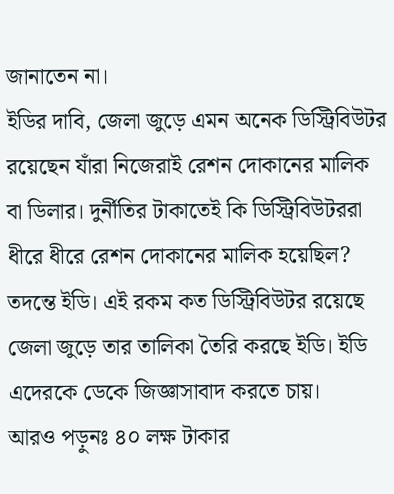জানাতেন না।
ইডির দাবি, জেলা জুড়ে এমন অনেক ডিস্ট্রিবিউটর রয়েছেন যাঁরা নিজেরাই রেশন দোকানের মালিক বা ডিলার। দুর্নীতির টাকাতেই কি ডিস্ট্রিবিউটররা ধীরে ধীরে রেশন দোকানের মালিক হয়েছিল? তদন্তে ইডি। এই রকম কত ডিস্ট্রিবিউটর রয়েছে জেলা জুড়ে তার তালিকা তৈরি করছে ইডি। ইডি এদেরকে ডেকে জিজ্ঞাসাবাদ করতে চায়।
আরও পড়ুনঃ ৪০ লক্ষ টাকার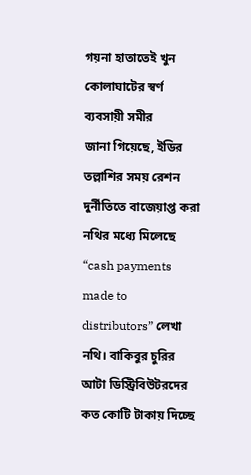গয়না হাতাতেই খুন কোলাঘাটের স্বর্ণ ব্যবসায়ী সমীর
জানা গিয়েছে, ইডির তল্লাশির সময় রেশন দুর্নীতিতে বাজেয়াপ্ত করা নথির মধ্যে মিলেছে “cash payments made to distributors” লেখা নথি। বাকিবুর চুরির আটা ডিস্ট্রিবিউটরদের কত কোটি টাকায় দিচ্ছে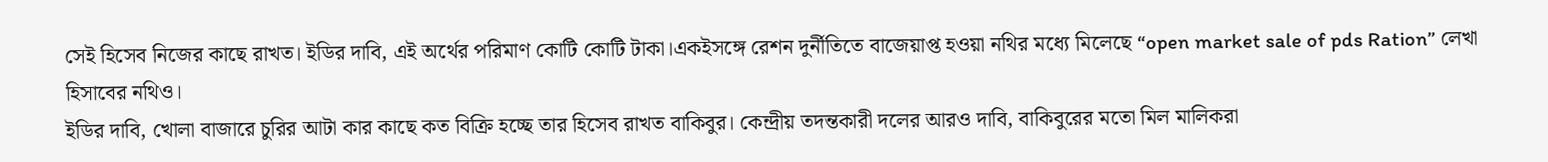সেই হিসেব নিজের কাছে রাখত। ইডির দাবি, এই অর্থের পরিমাণ কোটি কোটি টাকা।একইসঙ্গে রেশন দুর্নীতিতে বাজেয়াপ্ত হওয়া নথির মধ্যে মিলেছে “open market sale of pds Ration” লেখা হিসাবের নথিও।
ইডির দাবি, খোলা বাজারে চুরির আটা কার কাছে কত বিক্রি হচ্ছে তার হিসেব রাখত বাকিবুর। কেন্দ্রীয় তদন্তকারী দলের আরও দাবি, বাকিবুরের মতো মিল মালিকরা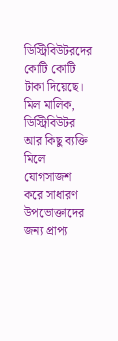ডিস্ট্রিবিউটরদের কোটি কোটি টাকা দিয়েছে। মিল মালিক, ডিস্ট্রিবিউটর আর কিছু ব্যক্তি মিলে যোগসাজশ করে সাধারণ উপভোক্তাদের জন্য প্রাপ্য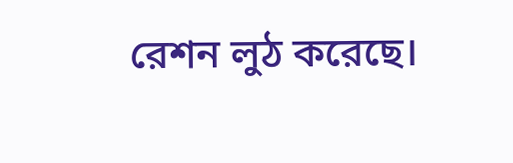রেশন লুঠ করেছে।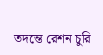তদন্তে রেশন চুরি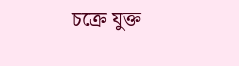চক্রে যুক্ত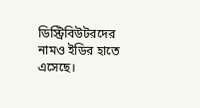ডিস্ট্রিবিউটরদের নামও ইডির হাতে এসেছে।